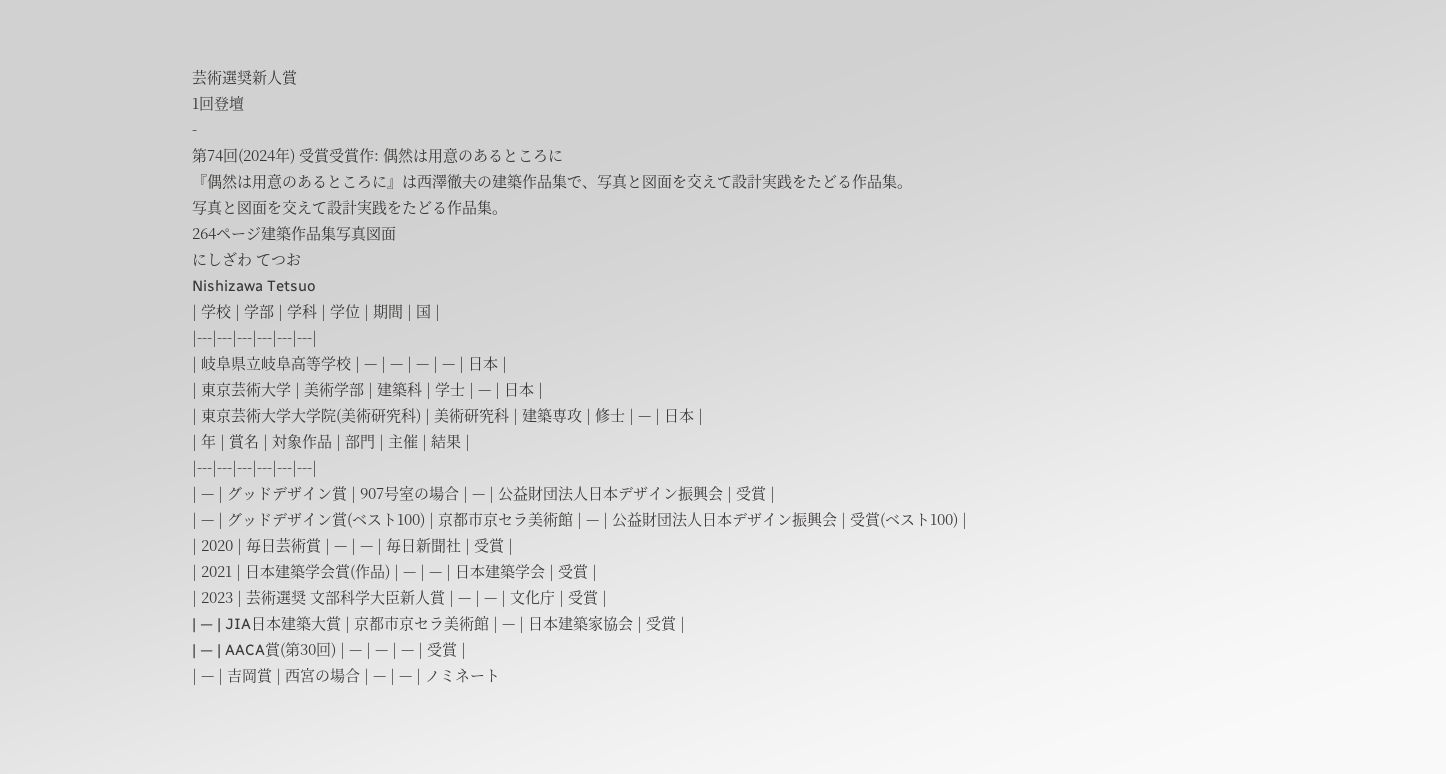芸術選奨新人賞
1回登壇
-
第74回(2024年) 受賞受賞作: 偶然は用意のあるところに
『偶然は用意のあるところに』は西澤徹夫の建築作品集で、写真と図面を交えて設計実践をたどる作品集。
写真と図面を交えて設計実践をたどる作品集。
264ページ建築作品集写真図面
にしざわ てつお
Nishizawa Tetsuo
| 学校 | 学部 | 学科 | 学位 | 期間 | 国 |
|---|---|---|---|---|---|
| 岐阜県立岐阜高等学校 | — | — | — | — | 日本 |
| 東京芸術大学 | 美術学部 | 建築科 | 学士 | — | 日本 |
| 東京芸術大学大学院(美術研究科) | 美術研究科 | 建築専攻 | 修士 | — | 日本 |
| 年 | 賞名 | 対象作品 | 部門 | 主催 | 結果 |
|---|---|---|---|---|---|
| — | グッドデザイン賞 | 907号室の場合 | — | 公益財団法人日本デザイン振興会 | 受賞 |
| — | グッドデザイン賞(ベスト100) | 京都市京セラ美術館 | — | 公益財団法人日本デザイン振興会 | 受賞(ベスト100) |
| 2020 | 毎日芸術賞 | — | — | 毎日新聞社 | 受賞 |
| 2021 | 日本建築学会賞(作品) | — | — | 日本建築学会 | 受賞 |
| 2023 | 芸術選奨 文部科学大臣新人賞 | — | — | 文化庁 | 受賞 |
| — | JIA日本建築大賞 | 京都市京セラ美術館 | — | 日本建築家協会 | 受賞 |
| — | AACA賞(第30回) | — | — | — | 受賞 |
| — | 吉岡賞 | 西宮の場合 | — | — | ノミネート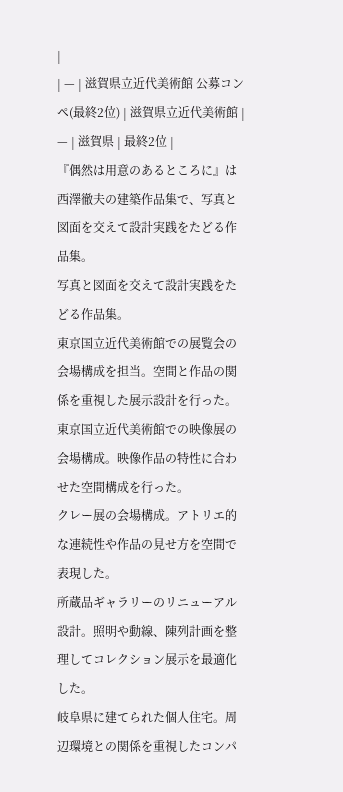|
| — | 滋賀県立近代美術館 公募コンペ(最終2位) | 滋賀県立近代美術館 | — | 滋賀県 | 最終2位 |
『偶然は用意のあるところに』は西澤徹夫の建築作品集で、写真と図面を交えて設計実践をたどる作品集。
写真と図面を交えて設計実践をたどる作品集。
東京国立近代美術館での展覧会の会場構成を担当。空間と作品の関係を重視した展示設計を行った。
東京国立近代美術館での映像展の会場構成。映像作品の特性に合わせた空間構成を行った。
クレー展の会場構成。アトリエ的な連続性や作品の見せ方を空間で表現した。
所蔵品ギャラリーのリニューアル設計。照明や動線、陳列計画を整理してコレクション展示を最適化した。
岐阜県に建てられた個人住宅。周辺環境との関係を重視したコンパ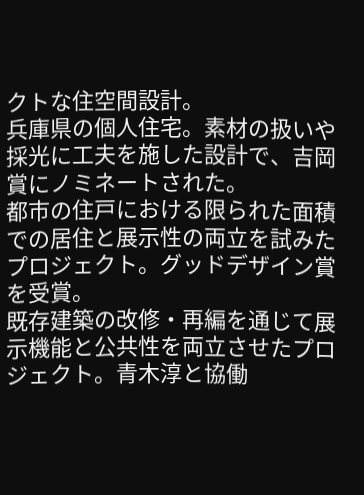クトな住空間設計。
兵庫県の個人住宅。素材の扱いや採光に工夫を施した設計で、吉岡賞にノミネートされた。
都市の住戸における限られた面積での居住と展示性の両立を試みたプロジェクト。グッドデザイン賞を受賞。
既存建築の改修・再編を通じて展示機能と公共性を両立させたプロジェクト。青木淳と協働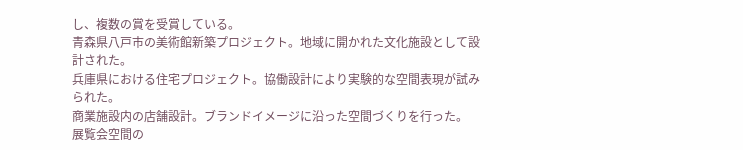し、複数の賞を受賞している。
青森県八戸市の美術館新築プロジェクト。地域に開かれた文化施設として設計された。
兵庫県における住宅プロジェクト。協働設計により実験的な空間表現が試みられた。
商業施設内の店舗設計。ブランドイメージに沿った空間づくりを行った。
展覧会空間の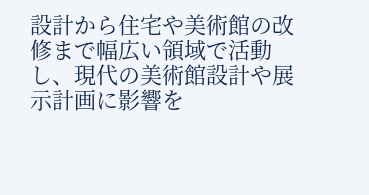設計から住宅や美術館の改修まで幅広い領域で活動し、現代の美術館設計や展示計画に影響を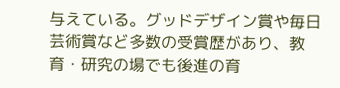与えている。グッドデザイン賞や毎日芸術賞など多数の受賞歴があり、教育・研究の場でも後進の育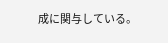成に関与している。